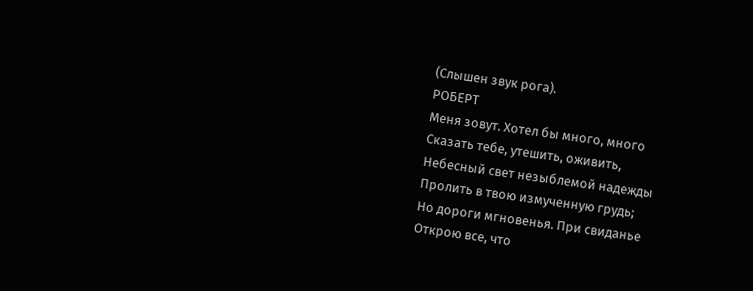(Слышен звук рога).
РОБЕРТ
Меня зовут. Хотел бы много, много
Сказать тебе, утешить, оживить,
Небесный свет незыблемой надежды
Пролить в твою измученную грудь;
Но дороги мгновенья. При свиданье
Открою все, что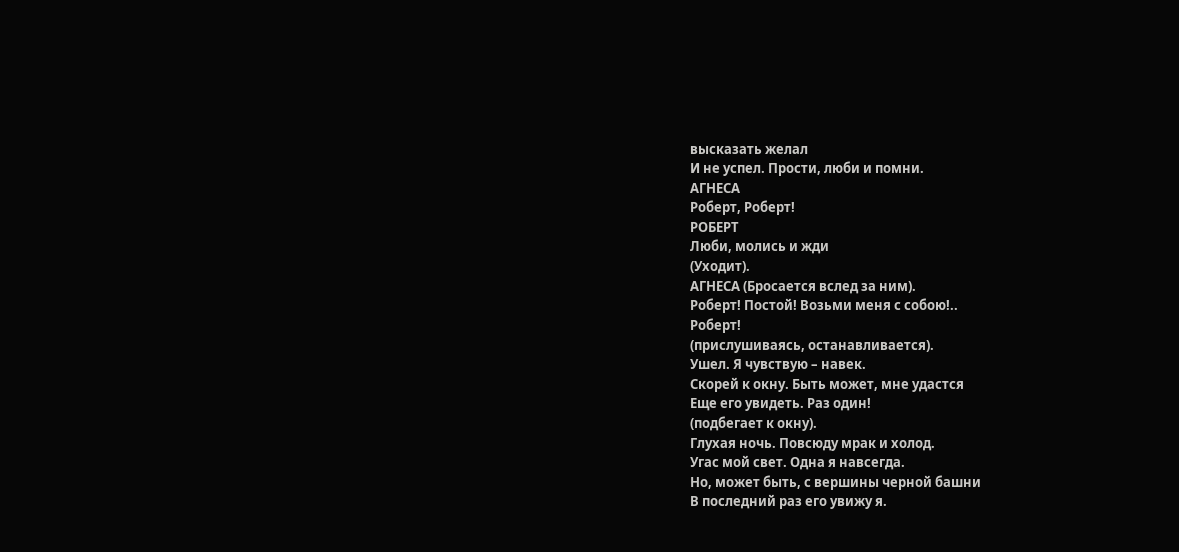высказать желал
И не успел. Прости, люби и помни.
АГНЕСА
Роберт, Роберт!
РОБЕРТ
Люби, молись и жди
(Уходит).
АГНЕСА (Бросается вслед за ним).
Роберт! Постой! Возьми меня с собою!..
Роберт!
(прислушиваясь, останавливается).
Ушел. Я чувствую – навек.
Скорей к окну. Быть может, мне удастся
Еще его увидеть. Раз один!
(подбегает к окну).
Глухая ночь. Повсюду мрак и холод.
Угас мой свет. Одна я навсегда.
Но, может быть, с вершины черной башни
В последний раз его увижу я.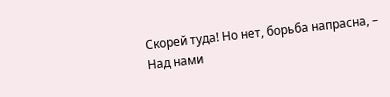Скорей туда! Но нет, борьба напрасна, –
Над нами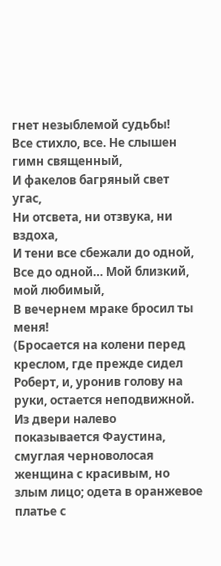гнет незыблемой судьбы!
Все стихло, все. Не слышен гимн священный,
И факелов багряный свет угас,
Ни отсвета, ни отзвука, ни вздоха,
И тени все сбежали до одной,
Все до одной… Мой близкий, мой любимый,
В вечернем мраке бросил ты меня!
(Бросается на колени перед креслом, где прежде сидел Роберт, и, уронив голову на руки, остается неподвижной. Из двери налево показывается Фаустина, смуглая черноволосая женщина с красивым, но злым лицо; одета в оранжевое платье с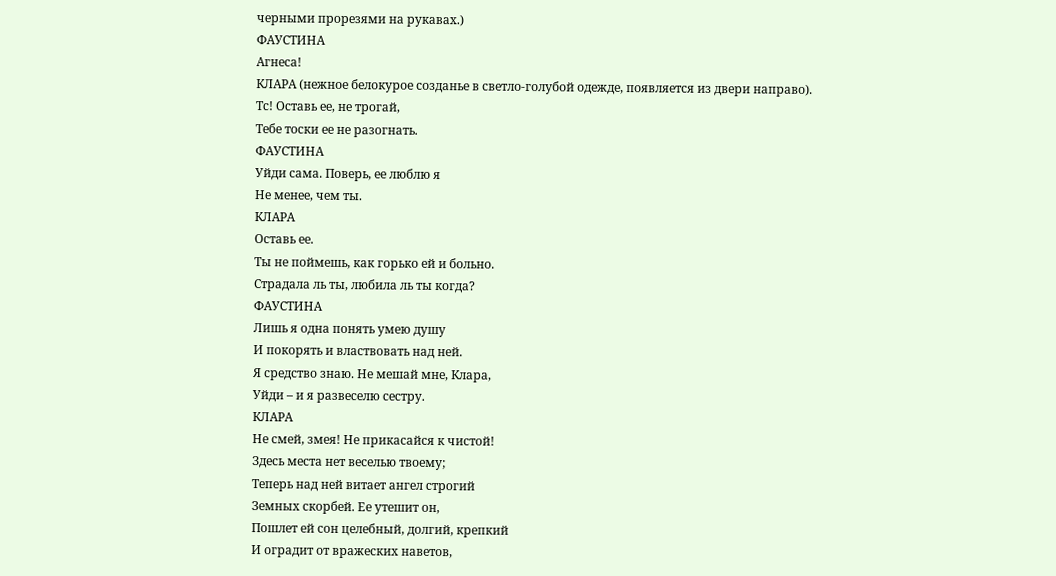черными прорезями на рукавах.)
ФАУСТИНА
Агнеса!
КЛАРА (нежное белокурое созданье в светло-голубой одежде, появляется из двери направо).
Тс! Оставь ее, не трогай,
Тебе тоски ее не разогнать.
ФАУСТИНА
Уйди сама. Поверь, ее люблю я
Не менее, чем ты.
КЛАРА
Оставь ее.
Ты не поймешь, как горько ей и больно.
Страдала ль ты, любила ль ты когда?
ФАУСТИНА
Лишь я одна понять умею душу
И покорять и властвовать над ней.
Я средство знаю. Не мешай мне, Клара,
Уйди – и я развеселю сестру.
КЛАРА
Не смей, змея! Не прикасайся к чистой!
Здесь места нет веселью твоему;
Теперь над ней витает ангел строгий
Земных скорбей. Ее утешит он,
Пошлет ей сон целебный, долгий, крепкий
И оградит от вражеских наветов,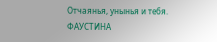Отчаянья, унынья и тебя.
ФАУСТИНА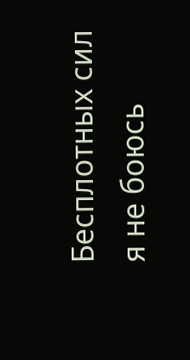Бесплотных сил я не боюсь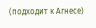(подходит к Агнесе)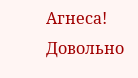Агнеса!
Довольно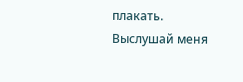плакать. Выслушай меня